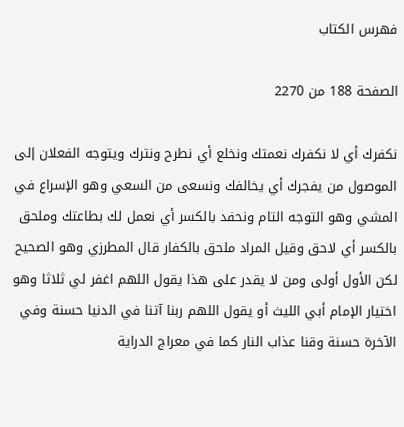فهرس الكتاب

الصفحة 188 من 2270

نكفرك أي لا نكفرك نعمتك ونخلع أي نطرح ونترك ويتوجه الفعلان إلى الموصول من يفجرك أي يخالفك ونسعى من السعي وهو الإسراع في المشي وهو التوجه التام ونحفد بالكسر أي نعمل لك بطاعتك وملحق بالكسر أي لاحق وقيل المراد ملحق بالكفار قال المطرزي وهو الصحيح لكن الأول أولى ومن لا يقدر على هذا يقول اللهم اغفر لي ثلاثا وهو اختيار الإمام أبي الليث أو يقول اللهم ربنا آتنا في الدنيا حسنة وفي الآخرة حسنة وقنا عذاب النار كما في معراج الدراية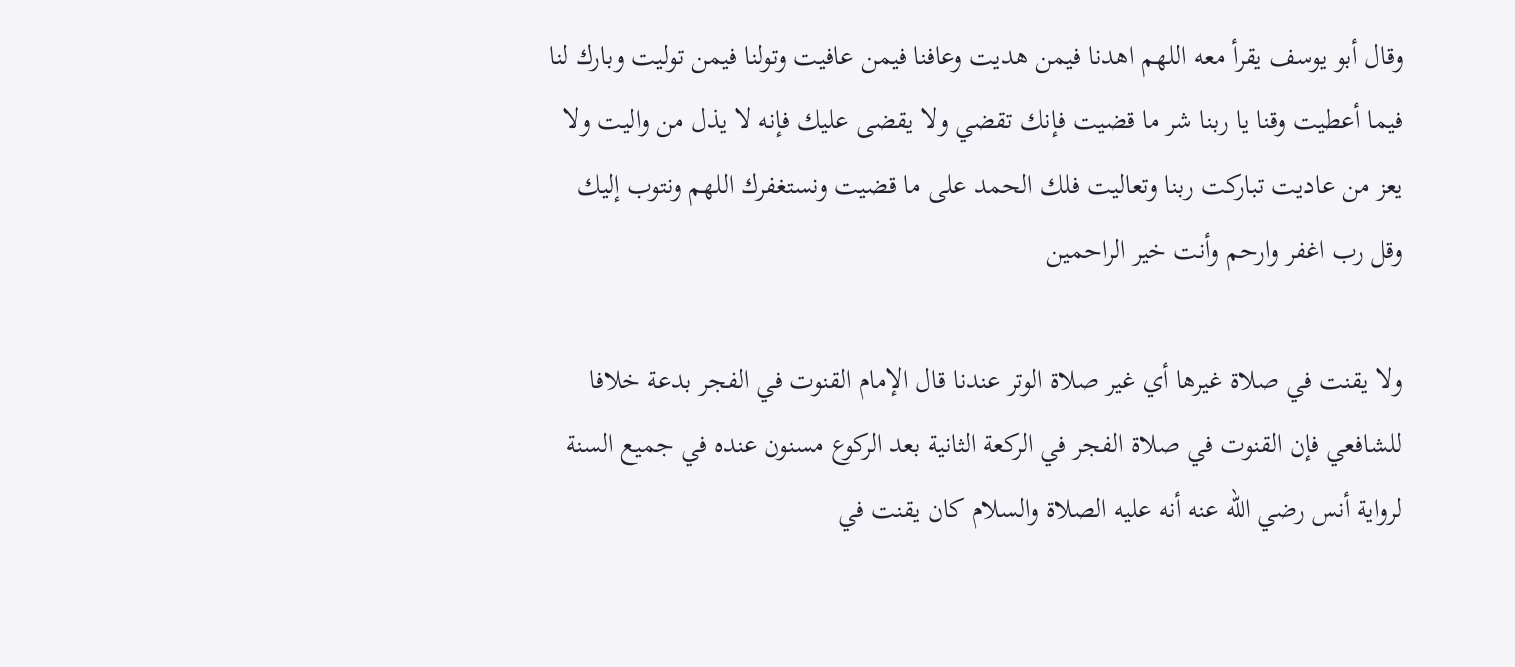وقال أبو يوسف يقرأ معه اللهم اهدنا فيمن هديت وعافنا فيمن عافيت وتولنا فيمن توليت وبارك لنا فيما أعطيت وقنا يا ربنا شر ما قضيت فإنك تقضي ولا يقضى عليك فإنه لا يذل من واليت ولا يعز من عاديت تباركت ربنا وتعاليت فلك الحمد على ما قضيت ونستغفرك اللهم ونتوب إليك وقل رب اغفر وارحم وأنت خير الراحمين

ولا يقنت في صلاة غيرها أي غير صلاة الوتر عندنا قال الإمام القنوت في الفجر بدعة خلافا للشافعي فإن القنوت في صلاة الفجر في الركعة الثانية بعد الركوع مسنون عنده في جميع السنة لرواية أنس رضي الله عنه أنه عليه الصلاة والسلام كان يقنت في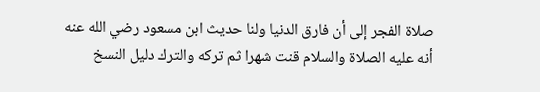صلاة الفجر إلى أن فارق الدنيا ولنا حديث ابن مسعود رضي الله عنه أنه عليه الصلاة والسلام قنت شهرا ثم تركه والترك دليل النسخ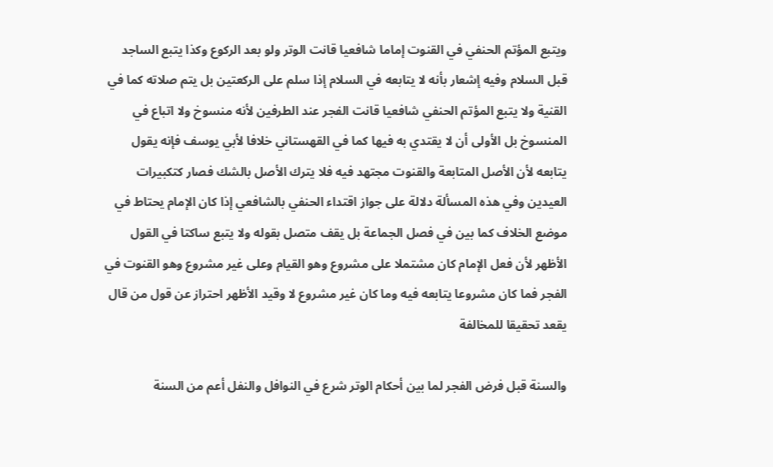ويتبع المؤتم الحنفي في القنوت إماما شافعيا قانت الوتر ولو بعد الركوع وكذا يتبع الساجد قبل السلام وفيه إشعار بأنه لا يتابعه في السلام إذا سلم على الركعتين بل يتم صلاته كما في القنية ولا يتبع المؤتم الحنفي شافعيا قانت الفجر عند الطرفين لأنه منسوخ ولا اتباع في المنسوخ بل الأولى أن لا يقتدي به فيها كما في القهستاني خلافا لأبي يوسف فإنه يقول يتابعه لأن الأصل المتابعة والقنوت مجتهد فيه فلا يترك الأصل بالشك فصار كتكبيرات العيدين وفي هذه المسألة دلالة على جواز اقتداء الحنفي بالشافعي إذا كان الإمام يحتاط في موضع الخلاف كما بين في فصل الجماعة بل يقف متصل بقوله ولا يتبع ساكتا في القول الأظهر لأن فعل الإمام كان مشتملا على مشروع وهو القيام وعلى غير مشروع وهو القنوت في الفجر فما كان مشروعا يتابعه فيه وما كان غير مشروع لا وقيد الأظهر احتراز عن قول من قال يقعد تحقيقا للمخالفة

والسنة قبل فرض الفجر لما بين أحكام الوتر شرع في النوافل والنفل أعم من السنة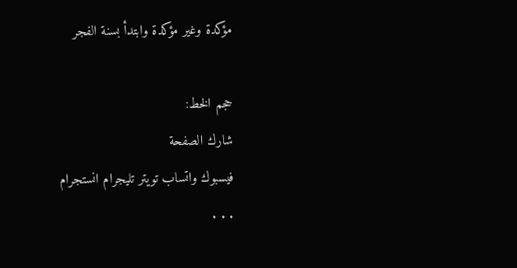مؤكدة وغير مؤكدة وابتدأ بسنة الفجر

حجم الخط:
شارك الصفحة
فيسبوك واتساب تويتر تليجرام انستجرام
. . .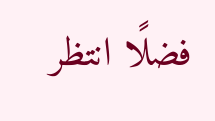فضلًا انتظر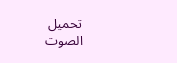تحميل الصوت